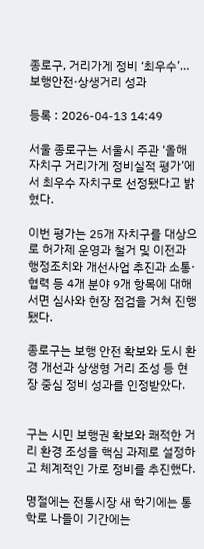종로구, 거리가게 정비 ‘최우수’…보행안전·상생거리 성과

등록 : 2026-04-13 14:49

서울 종로구는 서울시 주관 ‘올해 자치구 거리가게 정비실적 평가’에서 최우수 자치구로 선정됐다고 밝혔다.

이번 평가는 25개 자치구를 대상으로 허가제 운영과 철거 및 이전과 행정조치와 개선사업 추진과 소통·협력 등 4개 분야 9개 항목에 대해 서면 심사와 현장 점검을 거쳐 진행됐다.

종로구는 보행 안전 확보와 도시 환경 개선과 상생형 거리 조성 등 현장 중심 정비 성과를 인정받았다.


구는 시민 보행권 확보와 쾌적한 거리 환경 조성을 핵심 과제로 설정하고 체계적인 가로 정비를 추진했다.

명절에는 전통시장 새 학기에는 통학로 나들이 기간에는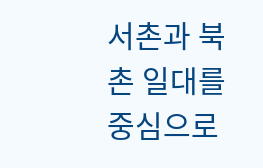서촌과 북촌 일대를 중심으로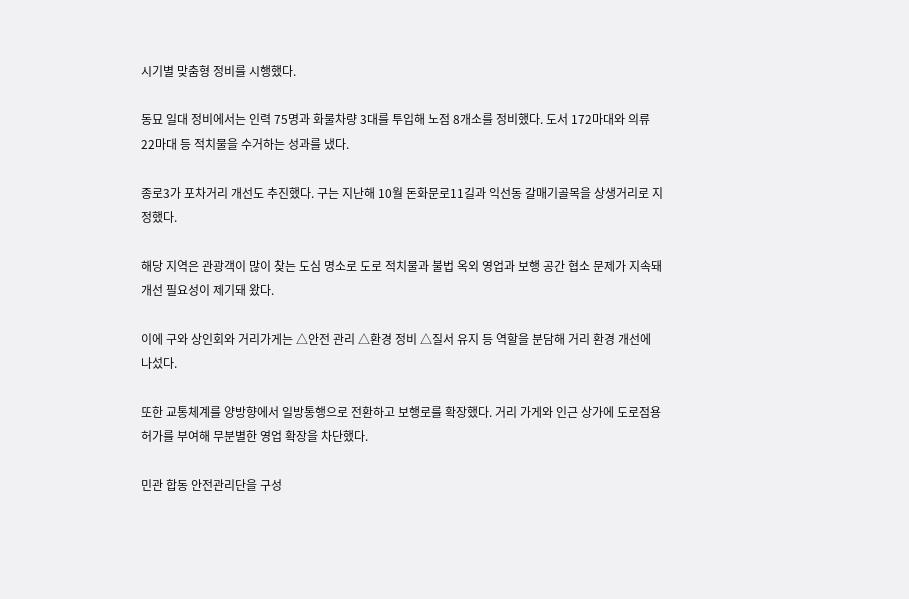시기별 맞춤형 정비를 시행했다.

동묘 일대 정비에서는 인력 75명과 화물차량 3대를 투입해 노점 8개소를 정비했다. 도서 172마대와 의류 22마대 등 적치물을 수거하는 성과를 냈다.

종로3가 포차거리 개선도 추진했다. 구는 지난해 10월 돈화문로11길과 익선동 갈매기골목을 상생거리로 지정했다.

해당 지역은 관광객이 많이 찾는 도심 명소로 도로 적치물과 불법 옥외 영업과 보행 공간 협소 문제가 지속돼 개선 필요성이 제기돼 왔다.

이에 구와 상인회와 거리가게는 △안전 관리 △환경 정비 △질서 유지 등 역할을 분담해 거리 환경 개선에 나섰다.

또한 교통체계를 양방향에서 일방통행으로 전환하고 보행로를 확장했다. 거리 가게와 인근 상가에 도로점용허가를 부여해 무분별한 영업 확장을 차단했다.

민관 합동 안전관리단을 구성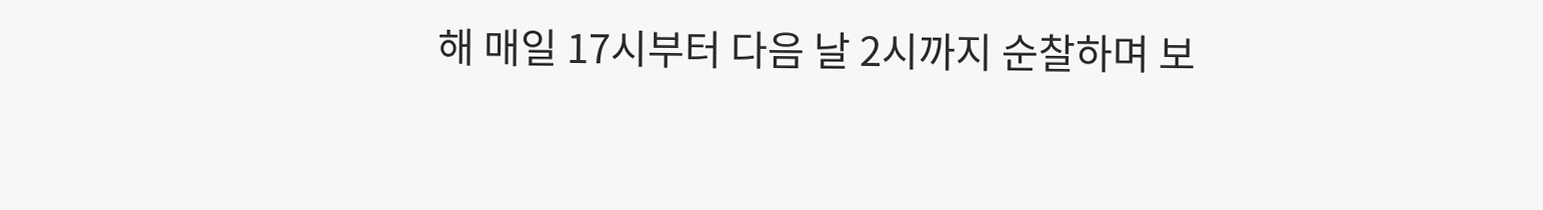해 매일 17시부터 다음 날 2시까지 순찰하며 보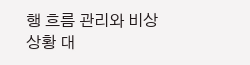행 흐름 관리와 비상 상황 대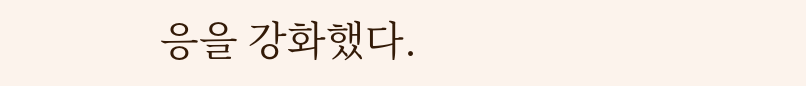응을 강화했다.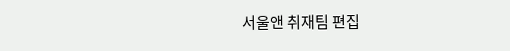서울앤 취재팀 편집